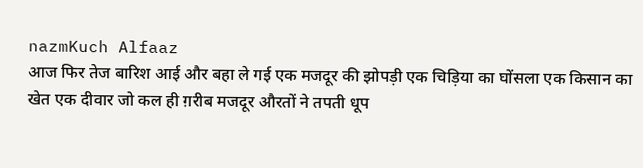nazmKuch Alfaaz
आज फिर तेज बारिश आई और बहा ले गई एक मजदूर की झोपड़ी एक चिड़िया का घोंसला एक किसान का खेत एक दीवार जो कल ही ग़रीब मजदूर औरतों ने तपती धूप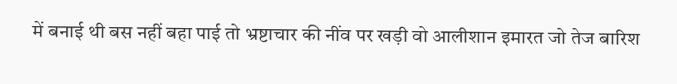में बनाई थी बस नहीं बहा पाई तो भ्रष्टाचार की नींव पर खड़ी वो आलीशान इमारत जो तेज बारिश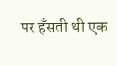पर हँसती थी एक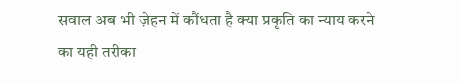सवाल अब भी ज़ेहन में कौंधता है क्या प्रकृति का न्याय करने का यही तरीका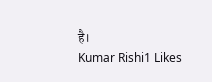है।
Kumar Rishi1 Likes